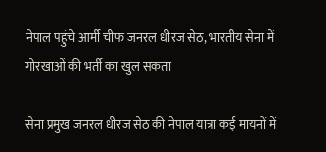नेपाल पहुंचे आर्मी चीफ जनरल धीरज सेठ, भारतीय सेना में गोरखाओं की भर्ती का खुल सकता

सेना प्रमुख जनरल धीरज सेठ की नेपाल यात्रा कई मायनों में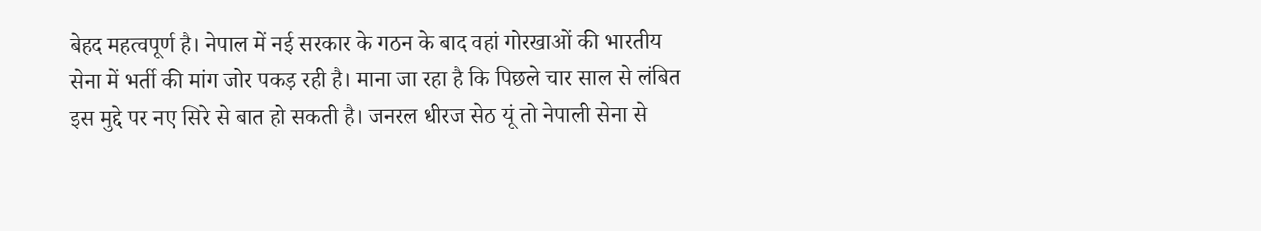बेहद महत्वपूर्ण है। नेपाल में नई सरकार के गठन के बाद वहां गोरखाओं की भारतीय सेना में भर्ती की मांग जोर पकड़ रही है। माना जा रहा है कि पिछले चार साल से लंबित इस मुद्दे पर नए सिरे से बात हो सकती है। जनरल धीरज सेठ यूं तो नेपाली सेना से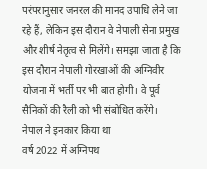परंपरानुसार जनरल की मानद उपाधि लेने जा रहे हैं, लेकिन इस दौरान वे नेपाली सेना प्रमुख और शीर्ष नेतृत्व से मिलेंगे। समझा जाता है कि इस दौरान नेपाली गोरखाओं की अग्निवीर योजना में भर्ती पर भी बात होगी। वे पूर्व सैनिकों की रैली को भी संबोधित करेंगे।
नेपाल ने इनकार किया था
वर्ष 2022 में अग्निपथ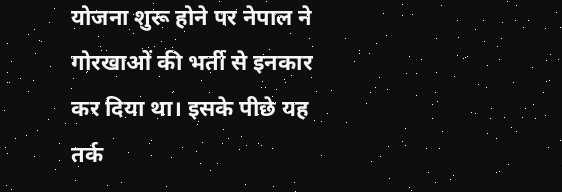योजना शुरू होने पर नेपाल ने गोरखाओं की भर्ती से इनकार कर दिया था। इसके पीछे यह तर्क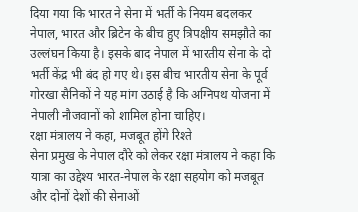दिया गया कि भारत ने सेना में भर्ती के नियम बदलकर नेपाल, भारत और ब्रिटेन के बीच हुए त्रिपक्षीय समझौते का उल्लंघन किया है। इसके बाद नेपाल में भारतीय सेना के दो भर्ती केंद्र भी बंद हो गए थे। इस बीच भारतीय सेना के पूर्व गोरखा सैनिकों ने यह मांग उठाई है कि अग्निपथ योजना में नेपाली नौजवानों को शामिल होना चाहिए।
रक्षा मंत्रालय ने कहा, मजबूत होंगे रिश्ते
सेना प्रमुख के नेपाल दौरे को लेकर रक्षा मंत्रालय ने कहा कि यात्रा का उद्देश्य भारत-नेपाल के रक्षा सहयोग को मजबूत और दोनों देशों की सेनाओं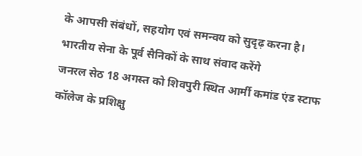के आपसी संबंधों, सहयोग एवं समन्वय को सुदृढ़ करना है।
भारतीय सेना के पूर्व सैनिकों के साथ संवाद करेंगे
जनरल सेठ 18 अगस्त को शिवपुरी स्थित आर्मी कमांड एंड स्टाफ कॉलेज के प्रशिक्षु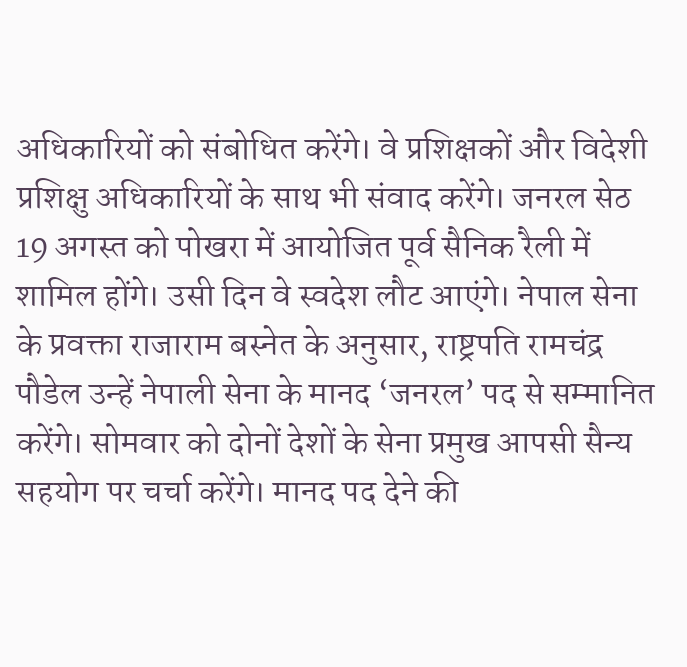अधिकारियों को संबोधित करेंगे। वे प्रशिक्षकों और विदेशी प्रशिक्षु अधिकारियों के साथ भी संवाद करेंगे। जनरल सेठ 19 अगस्त को पोखरा में आयोजित पूर्व सैनिक रैली में शामिल होंगे। उसी दिन वे स्वदेश लौट आएंगे। नेपाल सेना के प्रवक्ता राजाराम बस्नेत के अनुसार, राष्ट्रपति रामचंद्र पौडेल उन्हें नेपाली सेना के मानद ‘जनरल’ पद से सम्मानित करेंगे। सोमवार को दोनों देशों के सेना प्रमुख आपसी सैन्य सहयोग पर चर्चा करेंगे। मानद पद देने की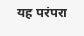यह परंपरा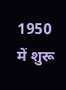1950 में शुरू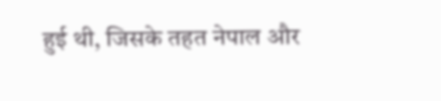हुई थी, जिसके तहत नेपाल और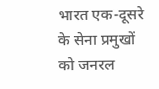भारत एक-दूसरे के सेना प्रमुखों को जनरल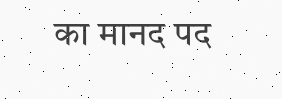का मानद पद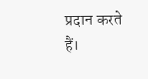प्रदान करते हैं।